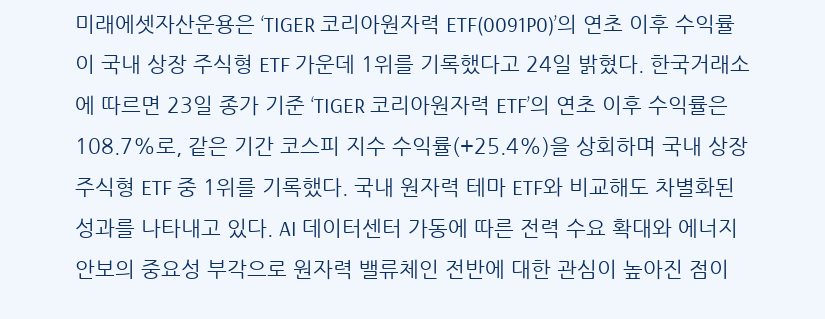미래에셋자산운용은 ‘TIGER 코리아원자력 ETF(0091P0)’의 연초 이후 수익률이 국내 상장 주식형 ETF 가운데 1위를 기록했다고 24일 밝혔다. 한국거래소에 따르면 23일 종가 기준 ‘TIGER 코리아원자력 ETF’의 연초 이후 수익률은 108.7%로, 같은 기간 코스피 지수 수익률(+25.4%)을 상회하며 국내 상장 주식형 ETF 중 1위를 기록했다. 국내 원자력 테마 ETF와 비교해도 차별화된 성과를 나타내고 있다. AI 데이터센터 가동에 따른 전력 수요 확대와 에너지 안보의 중요성 부각으로 원자력 밸류체인 전반에 대한 관심이 높아진 점이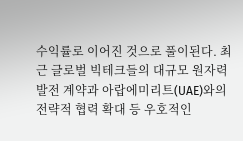수익률로 이어진 것으로 풀이된다. 최근 글로벌 빅테크들의 대규모 원자력 발전 계약과 아랍에미리트(UAE)와의 전략적 협력 확대 등 우호적인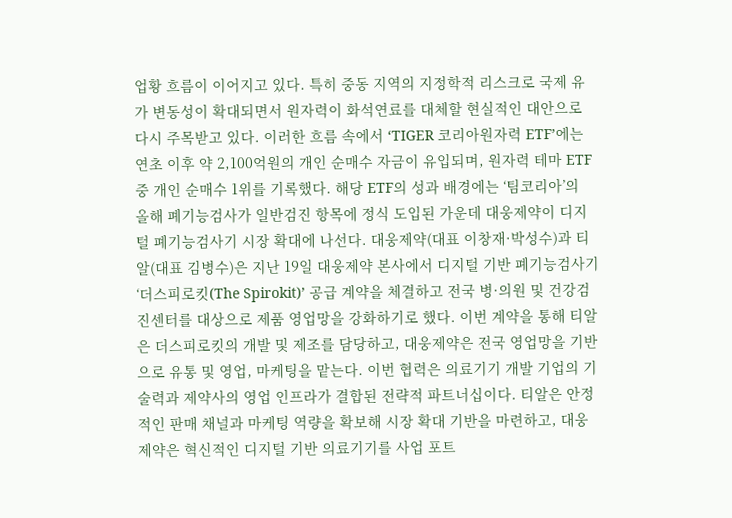업황 흐름이 이어지고 있다. 특히 중동 지역의 지정학적 리스크로 국제 유가 변동성이 확대되면서 원자력이 화석연료를 대체할 현실적인 대안으로 다시 주목받고 있다. 이러한 흐름 속에서 ‘TIGER 코리아원자력 ETF’에는 연초 이후 약 2,100억원의 개인 순매수 자금이 유입되며, 원자력 테마 ETF 중 개인 순매수 1위를 기록했다. 해당 ETF의 성과 배경에는 ‘팀코리아’의
올해 폐기능검사가 일반검진 항목에 정식 도입된 가운데 대웅제약이 디지털 폐기능검사기 시장 확대에 나선다. 대웅제약(대표 이창재·박성수)과 티알(대표 김병수)은 지난 19일 대웅제약 본사에서 디지털 기반 폐기능검사기 ‘더스피로킷(The Spirokit)’ 공급 계약을 체결하고 전국 병·의원 및 건강검진센터를 대상으로 제품 영업망을 강화하기로 했다. 이번 계약을 통해 티알은 더스피로킷의 개발 및 제조를 담당하고, 대웅제약은 전국 영업망을 기반으로 유통 및 영업, 마케팅을 맡는다. 이번 협력은 의료기기 개발 기업의 기술력과 제약사의 영업 인프라가 결합된 전략적 파트너십이다. 티알은 안정적인 판매 채널과 마케팅 역량을 확보해 시장 확대 기반을 마련하고, 대웅제약은 혁신적인 디지털 기반 의료기기를 사업 포트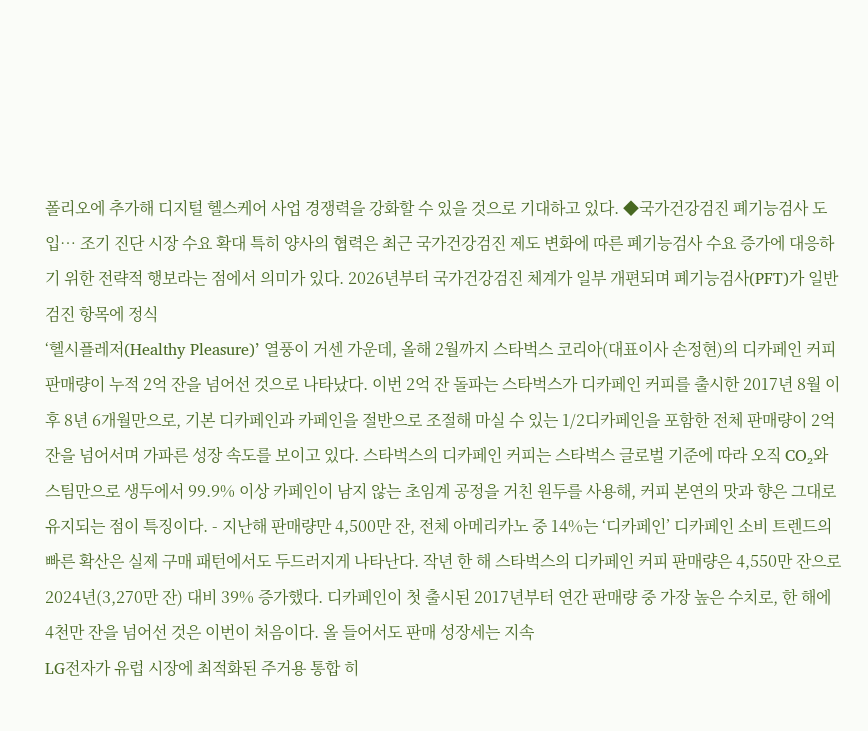폴리오에 추가해 디지털 헬스케어 사업 경쟁력을 강화할 수 있을 것으로 기대하고 있다. ◆국가건강검진 폐기능검사 도입… 조기 진단 시장 수요 확대 특히 양사의 협력은 최근 국가건강검진 제도 변화에 따른 폐기능검사 수요 증가에 대응하기 위한 전략적 행보라는 점에서 의미가 있다. 2026년부터 국가건강검진 체계가 일부 개편되며 폐기능검사(PFT)가 일반검진 항목에 정식
‘헬시플레저(Healthy Pleasure)’ 열풍이 거센 가운데, 올해 2월까지 스타벅스 코리아(대표이사 손정현)의 디카페인 커피 판매량이 누적 2억 잔을 넘어선 것으로 나타났다. 이번 2억 잔 돌파는 스타벅스가 디카페인 커피를 출시한 2017년 8월 이후 8년 6개월만으로, 기본 디카페인과 카페인을 절반으로 조절해 마실 수 있는 1/2디카페인을 포함한 전체 판매량이 2억 잔을 넘어서며 가파른 성장 속도를 보이고 있다. 스타벅스의 디카페인 커피는 스타벅스 글로벌 기준에 따라 오직 CO₂와 스팀만으로 생두에서 99.9% 이상 카페인이 남지 않는 초임계 공정을 거친 원두를 사용해, 커피 본연의 맛과 향은 그대로 유지되는 점이 특징이다. - 지난해 판매량만 4,500만 잔, 전체 아메리카노 중 14%는 ‘디카페인’ 디카페인 소비 트렌드의 빠른 확산은 실제 구매 패턴에서도 두드러지게 나타난다. 작년 한 해 스타벅스의 디카페인 커피 판매량은 4,550만 잔으로 2024년(3,270만 잔) 대비 39% 증가했다. 디카페인이 첫 출시된 2017년부터 연간 판매량 중 가장 높은 수치로, 한 해에 4천만 잔을 넘어선 것은 이번이 처음이다. 올 들어서도 판매 성장세는 지속
LG전자가 유럽 시장에 최적화된 주거용 통합 히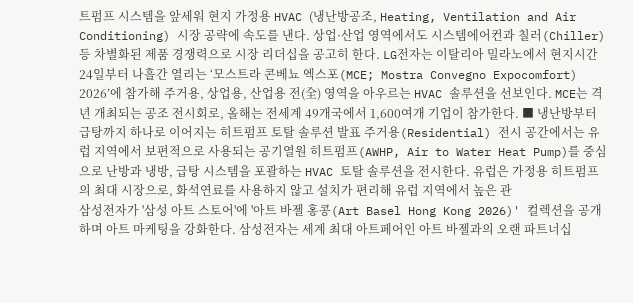트펌프 시스템을 앞세워 현지 가정용 HVAC (냉난방공조, Heating, Ventilation and Air Conditioning) 시장 공략에 속도를 낸다. 상업·산업 영역에서도 시스템에어컨과 칠러(Chiller) 등 차별화된 제품 경쟁력으로 시장 리더십을 공고히 한다. LG전자는 이탈리아 밀라노에서 현지시간 24일부터 나흘간 열리는 ‘모스트라 콘베뇨 엑스포(MCE; Mostra Convegno Expocomfort) 2026’에 참가해 주거용, 상업용, 산업용 전(全) 영역을 아우르는 HVAC 솔루션을 선보인다. MCE는 격년 개최되는 공조 전시회로, 올해는 전세계 49개국에서 1,600여개 기업이 참가한다. ■ 냉난방부터 급탕까지 하나로 이어지는 히트펌프 토탈 솔루션 발표 주거용(Residential) 전시 공간에서는 유럽 지역에서 보편적으로 사용되는 공기열원 히트펌프(AWHP, Air to Water Heat Pump)를 중심으로 난방과 냉방, 급탕 시스템을 포괄하는 HVAC 토탈 솔루션을 전시한다. 유럽은 가정용 히트펌프의 최대 시장으로, 화석연료를 사용하지 않고 설치가 편리해 유럽 지역에서 높은 관
삼성전자가 '삼성 아트 스토어'에 '아트 바젤 홍콩(Art Basel Hong Kong 2026)' 컬렉션을 공개하며 아트 마케팅을 강화한다. 삼성전자는 세계 최대 아트페어인 아트 바젤과의 오랜 파트너십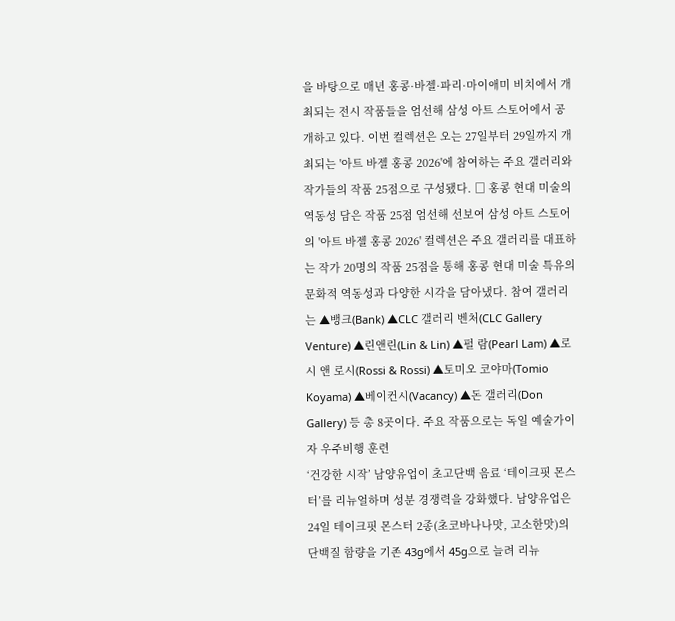을 바탕으로 매년 홍콩·바젤·파리·마이애미 비치에서 개최되는 전시 작품들을 엄선해 삼성 아트 스토어에서 공개하고 있다. 이번 컬렉션은 오는 27일부터 29일까지 개최되는 '아트 바젤 홍콩 2026'에 참여하는 주요 갤러리와 작가들의 작품 25점으로 구성됐다. □ 홍콩 현대 미술의 역동성 담은 작품 25점 엄선해 선보여 삼성 아트 스토어의 '아트 바젤 홍콩 2026' 컬렉션은 주요 갤러리를 대표하는 작가 20명의 작품 25점을 통해 홍콩 현대 미술 특유의 문화적 역동성과 다양한 시각을 담아냈다. 참여 갤러리는 ▲뱅크(Bank) ▲CLC 갤러리 벤처(CLC Gallery Venture) ▲린앤린(Lin & Lin) ▲펄 람(Pearl Lam) ▲로시 앤 로시(Rossi & Rossi) ▲토미오 코야마(Tomio Koyama) ▲베이컨시(Vacancy) ▲돈 갤러리(Don Gallery) 등 총 8곳이다. 주요 작품으로는 독일 예술가이자 우주비행 훈련
‘건강한 시작’ 남양유업이 초고단백 음료 ‘테이크핏 몬스터’를 리뉴얼하며 성분 경쟁력을 강화했다. 남양유업은 24일 테이크핏 몬스터 2종(초코바나나맛, 고소한맛)의 단백질 함량을 기존 43g에서 45g으로 늘려 리뉴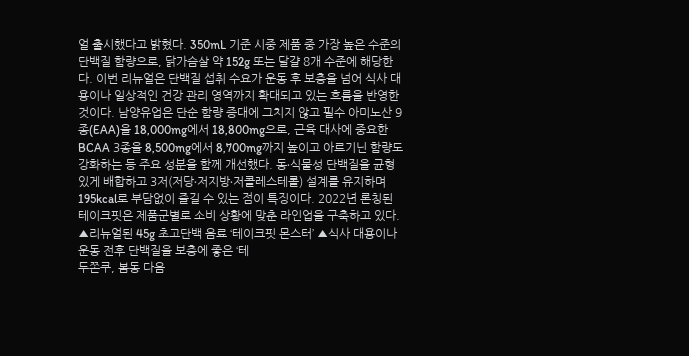얼 출시했다고 밝혔다. 350mL 기준 시중 제품 중 가장 높은 수준의 단백질 함량으로, 닭가슴살 약 152g 또는 달걀 8개 수준에 해당한다. 이번 리뉴얼은 단백질 섭취 수요가 운동 후 보충을 넘어 식사 대용이나 일상적인 건강 관리 영역까지 확대되고 있는 흐름을 반영한 것이다. 남양유업은 단순 함량 증대에 그치지 않고 필수 아미노산 9종(EAA)을 18,000mg에서 18,800mg으로, 근육 대사에 중요한 BCAA 3종을 8,500mg에서 8,700mg까지 높이고 아르기닌 함량도 강화하는 등 주요 성분을 함께 개선했다. 동∙식물성 단백질을 균형 있게 배합하고 3저(저당∙저지방∙저콜레스테롤) 설계를 유지하며 195kcal로 부담없이 즐길 수 있는 점이 특징이다. 2022년 론칭된 테이크핏은 제품군별로 소비 상황에 맞춘 라인업을 구축하고 있다. ▲리뉴얼된 45g 초고단백 음료 ‘테이크핏 몬스터’ ▲식사 대용이나 운동 전후 단백질을 보충에 좋은 ‘테
두쫀쿠, 봄동 다음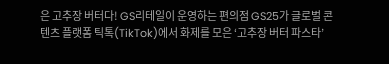은 고추장 버터다! GS리테일이 운영하는 편의점 GS25가 글로벌 콘텐츠 플랫폼 틱톡(TikTok)에서 화제를 모은 ‘고추장 버터 파스타’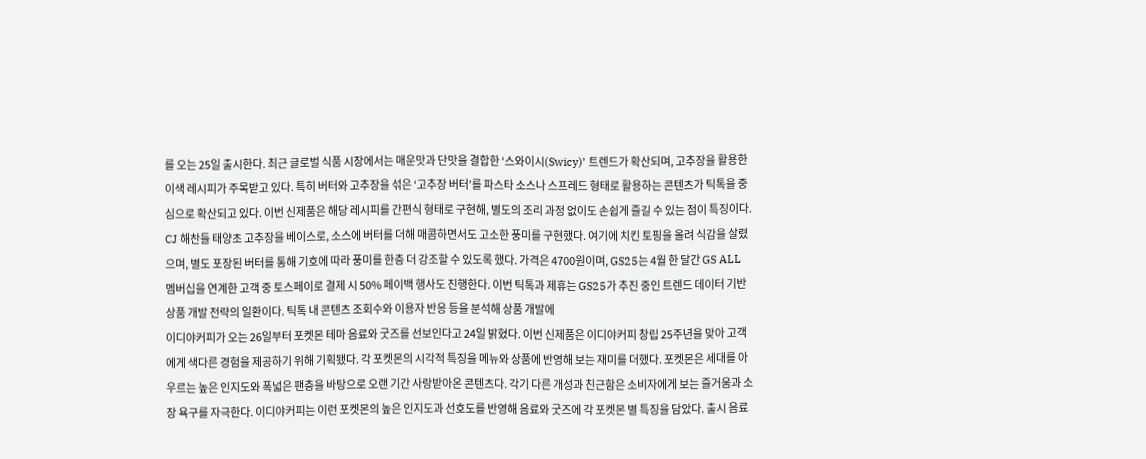를 오는 25일 출시한다. 최근 글로벌 식품 시장에서는 매운맛과 단맛을 결합한 ‘스와이시(Swicy)’ 트렌드가 확산되며, 고추장을 활용한 이색 레시피가 주목받고 있다. 특히 버터와 고추장을 섞은 ‘고추장 버터’를 파스타 소스나 스프레드 형태로 활용하는 콘텐츠가 틱톡을 중심으로 확산되고 있다. 이번 신제품은 해당 레시피를 간편식 형태로 구현해, 별도의 조리 과정 없이도 손쉽게 즐길 수 있는 점이 특징이다. CJ 해찬들 태양초 고추장을 베이스로, 소스에 버터를 더해 매콤하면서도 고소한 풍미를 구현했다. 여기에 치킨 토핑을 올려 식감을 살렸으며, 별도 포장된 버터를 통해 기호에 따라 풍미를 한층 더 강조할 수 있도록 했다. 가격은 4700원이며, GS25는 4월 한 달간 GS ALL 멤버십을 연계한 고객 중 토스페이로 결제 시 50% 페이백 행사도 진행한다. 이번 틱톡과 제휴는 GS25가 추진 중인 트렌드 데이터 기반 상품 개발 전략의 일환이다. 틱톡 내 콘텐츠 조회수와 이용자 반응 등을 분석해 상품 개발에
이디야커피가 오는 26일부터 포켓몬 테마 음료와 굿즈를 선보인다고 24일 밝혔다. 이번 신제품은 이디야커피 창립 25주년을 맞아 고객에게 색다른 경험을 제공하기 위해 기획됐다. 각 포켓몬의 시각적 특징을 메뉴와 상품에 반영해 보는 재미를 더했다. 포켓몬은 세대를 아우르는 높은 인지도와 폭넓은 팬층을 바탕으로 오랜 기간 사랑받아온 콘텐츠다. 각기 다른 개성과 친근함은 소비자에게 보는 즐거움과 소장 욕구를 자극한다. 이디야커피는 이런 포켓몬의 높은 인지도과 선호도를 반영해 음료와 굿즈에 각 포켓몬 별 특징을 담았다. 출시 음료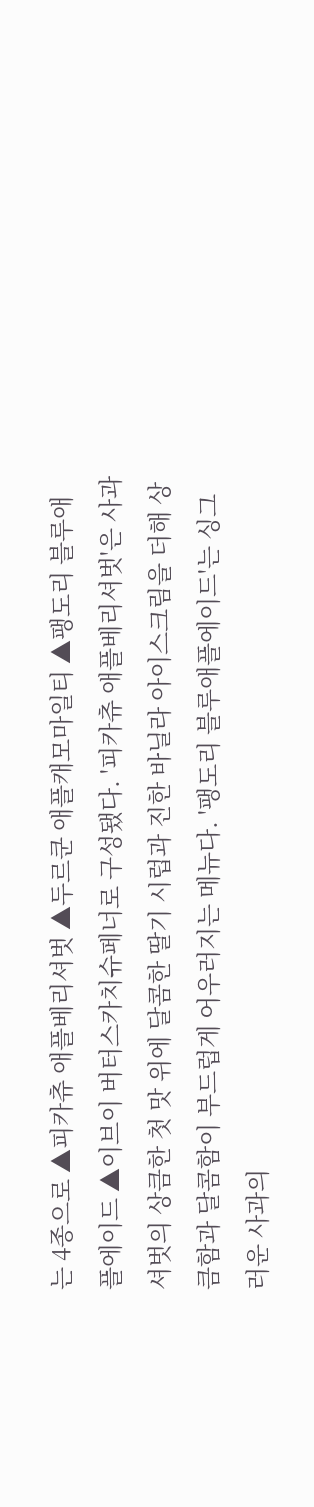는 4종으로 ▲피카츄 애플베리셔벗 ▲두르쿤 애플캐모마일티 ▲팽도리 블루애플에이드 ▲이브이 버터스카치슈페너로 구성됐다. '피카츄 애플베리셔벗'은 사과 셔벗의 상큼한 첫 맛 위에 달콤한 딸기 시럽과 진한 바닐라 아이스크림을 더해 상큼함과 달콤함이 부드럽게 어우러지는 메뉴다. '팽도리 블루애플에이드'는 싱그러운 사과의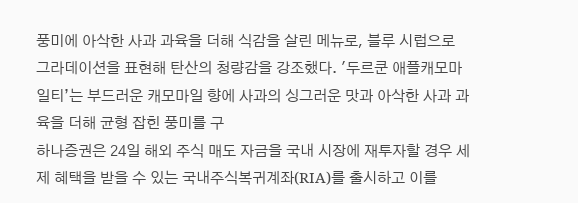풍미에 아삭한 사과 과육을 더해 식감을 살린 메뉴로, 블루 시럽으로 그라데이션을 표현해 탄산의 청량감을 강조했다. '두르쿤 애플캐모마일티’는 부드러운 캐모마일 향에 사과의 싱그러운 맛과 아삭한 사과 과육을 더해 균형 잡힌 풍미를 구
하나증권은 24일 해외 주식 매도 자금을 국내 시장에 재투자할 경우 세제 혜택을 받을 수 있는 국내주식복귀계좌(RIA)를 출시하고 이를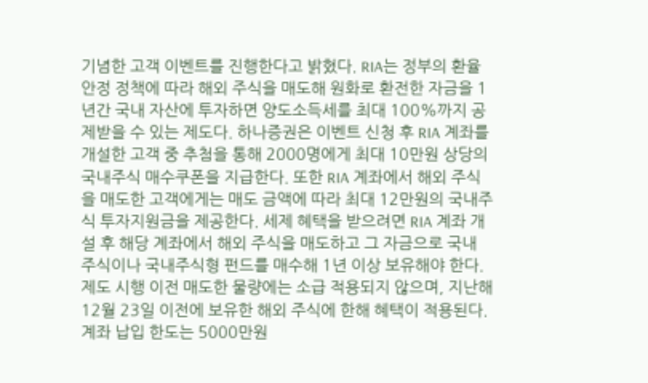기념한 고객 이벤트를 진행한다고 밝혔다. RIA는 정부의 환율 안정 정책에 따라 해외 주식을 매도해 원화로 환전한 자금을 1년간 국내 자산에 투자하면 양도소득세를 최대 100%까지 공제받을 수 있는 제도다. 하나증권은 이벤트 신청 후 RIA 계좌를 개설한 고객 중 추첨을 통해 2000명에게 최대 10만원 상당의 국내주식 매수쿠폰을 지급한다. 또한 RIA 계좌에서 해외 주식을 매도한 고객에게는 매도 금액에 따라 최대 12만원의 국내주식 투자지원금을 제공한다. 세제 혜택을 받으려면 RIA 계좌 개설 후 해당 계좌에서 해외 주식을 매도하고 그 자금으로 국내 주식이나 국내주식형 펀드를 매수해 1년 이상 보유해야 한다. 제도 시행 이전 매도한 물량에는 소급 적용되지 않으며, 지난해 12월 23일 이전에 보유한 해외 주식에 한해 혜택이 적용된다. 계좌 납입 한도는 5000만원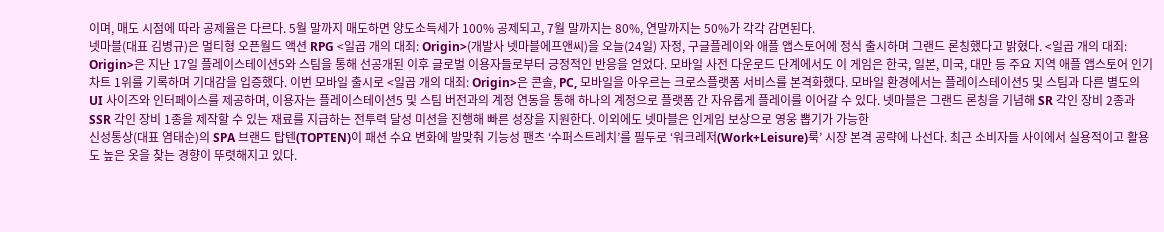이며, 매도 시점에 따라 공제율은 다르다. 5월 말까지 매도하면 양도소득세가 100% 공제되고, 7월 말까지는 80%, 연말까지는 50%가 각각 감면된다.
넷마블(대표 김병규)은 멀티형 오픈월드 액션 RPG <일곱 개의 대죄: Origin>(개발사 넷마블에프앤씨)을 오늘(24일) 자정, 구글플레이와 애플 앱스토어에 정식 출시하며 그랜드 론칭했다고 밝혔다. <일곱 개의 대죄: Origin>은 지난 17일 플레이스테이션5와 스팀을 통해 선공개된 이후 글로벌 이용자들로부터 긍정적인 반응을 얻었다. 모바일 사전 다운로드 단계에서도 이 게임은 한국, 일본, 미국, 대만 등 주요 지역 애플 앱스토어 인기 차트 1위를 기록하며 기대감을 입증했다. 이번 모바일 출시로 <일곱 개의 대죄: Origin>은 콘솔, PC, 모바일을 아우르는 크로스플랫폼 서비스를 본격화했다. 모바일 환경에서는 플레이스테이션5 및 스팀과 다른 별도의 UI 사이즈와 인터페이스를 제공하며, 이용자는 플레이스테이션5 및 스팀 버전과의 계정 연동을 통해 하나의 계정으로 플랫폼 간 자유롭게 플레이를 이어갈 수 있다. 넷마블은 그랜드 론칭을 기념해 SR 각인 장비 2종과 SSR 각인 장비 1종을 제작할 수 있는 재료를 지급하는 전투력 달성 미션을 진행해 빠른 성장을 지원한다. 이외에도 넷마블은 인게임 보상으로 영웅 뽑기가 가능한
신성통상(대표 염태순)의 SPA 브랜드 탑텐(TOPTEN)이 패션 수요 변화에 발맞춰 기능성 팬츠 ‘수퍼스트레치’를 필두로 ‘워크레저(Work+Leisure)룩’ 시장 본격 공략에 나선다. 최근 소비자들 사이에서 실용적이고 활용도 높은 옷을 찾는 경향이 뚜렷해지고 있다.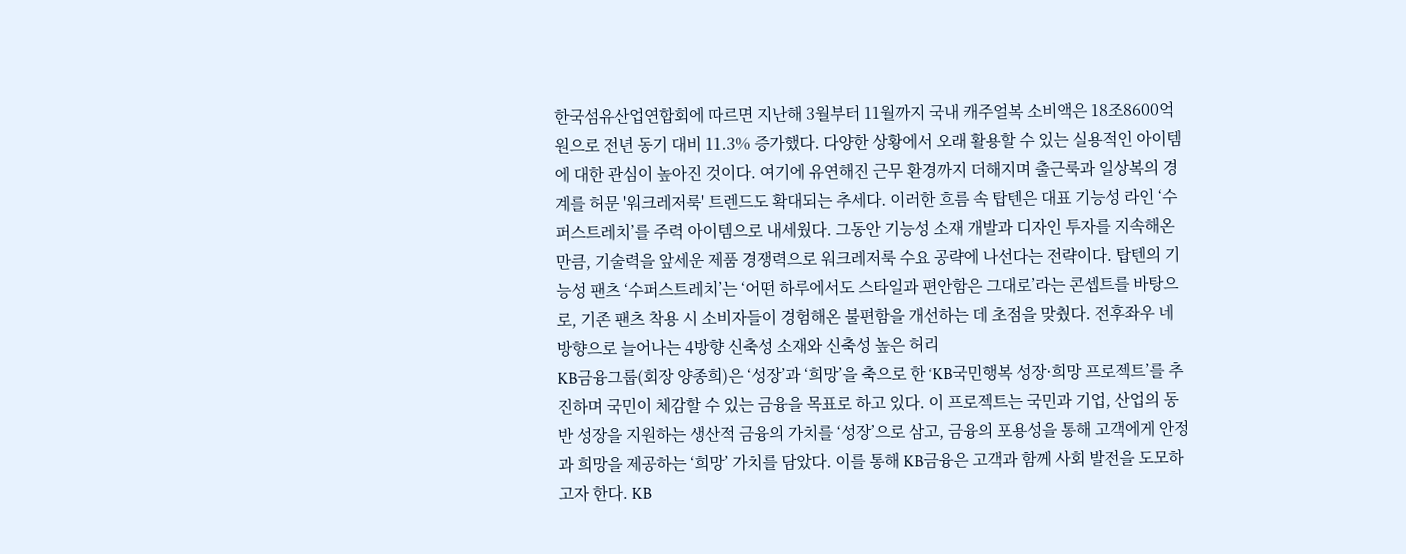한국섬유산업연합회에 따르면 지난해 3월부터 11월까지 국내 캐주얼복 소비액은 18조8600억 원으로 전년 동기 대비 11.3% 증가했다. 다양한 상황에서 오래 활용할 수 있는 실용적인 아이템에 대한 관심이 높아진 것이다. 여기에 유연해진 근무 환경까지 더해지며 출근룩과 일상복의 경계를 허문 '워크레저룩' 트렌드도 확대되는 추세다. 이러한 흐름 속 탑텐은 대표 기능성 라인 ‘수퍼스트레치’를 주력 아이템으로 내세웠다. 그동안 기능성 소재 개발과 디자인 투자를 지속해온 만큼, 기술력을 앞세운 제품 경쟁력으로 워크레저룩 수요 공략에 나선다는 전략이다. 탑텐의 기능성 팬츠 ‘수퍼스트레치’는 ‘어떤 하루에서도 스타일과 편안함은 그대로’라는 콘셉트를 바탕으로, 기존 팬츠 착용 시 소비자들이 경험해온 불편함을 개선하는 데 초점을 맞췄다. 전후좌우 네 방향으로 늘어나는 4방향 신축성 소재와 신축성 높은 허리
KB금융그룹(회장 양종희)은 ‘성장’과 ‘희망’을 축으로 한 ‘KB국민행복 성장·희망 프로젝트’를 추진하며 국민이 체감할 수 있는 금융을 목표로 하고 있다. 이 프로젝트는 국민과 기업, 산업의 동반 성장을 지원하는 생산적 금융의 가치를 ‘성장’으로 삼고, 금융의 포용성을 통해 고객에게 안정과 희망을 제공하는 ‘희망’ 가치를 담았다. 이를 통해 KB금융은 고객과 함께 사회 발전을 도모하고자 한다. KB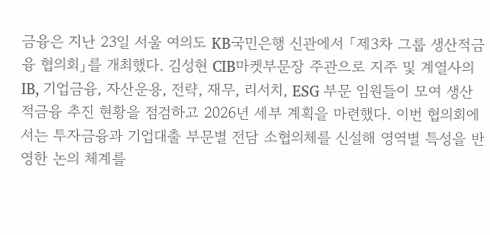금융은 지난 23일 서울 여의도 KB국민은행 신관에서 「제3차 그룹 생산적금융 협의회」를 개최했다. 김성현 CIB마켓부문장 주관으로 지주 및 계열사의 IB, 기업금융, 자산운용, 전략, 재무, 리서치, ESG 부문 임원들이 모여 생산적금융 추진 현황을 점검하고 2026년 세부 계획을 마련했다. 이번 협의회에서는 투자금융과 기업대출 부문별 전담 소협의체를 신설해 영역별 특성을 반영한 논의 체계를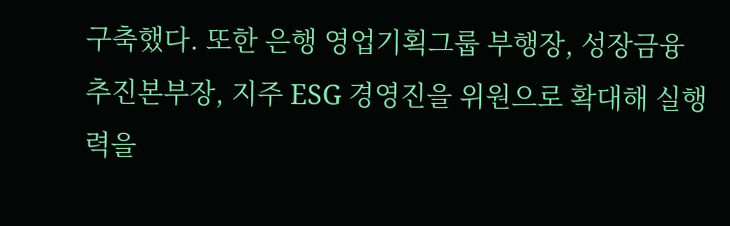구축했다. 또한 은행 영업기획그룹 부행장, 성장금융추진본부장, 지주 ESG 경영진을 위원으로 확대해 실행력을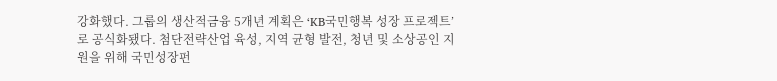강화했다. 그룹의 생산적금융 5개년 계획은 ‘KB국민행복 성장 프로젝트’로 공식화됐다. 첨단전략산업 육성, 지역 균형 발전, 청년 및 소상공인 지원을 위해 국민성장펀